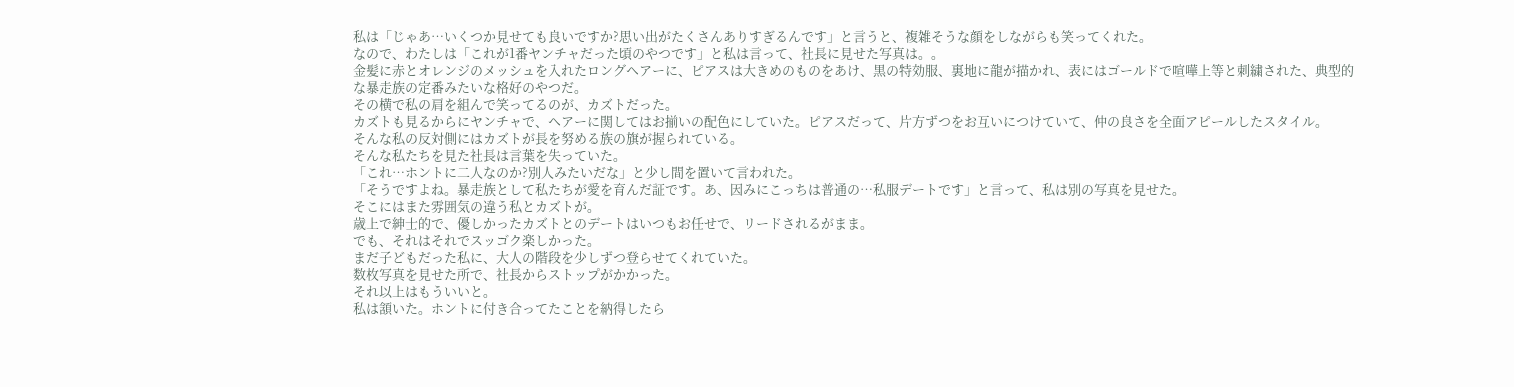私は「じゃあ…いくつか見せても良いですか?思い出がたくさんありすぎるんです」と言うと、複雑そうな顔をしながらも笑ってくれた。
なので、わたしは「これが1番ヤンチャだった頃のやつです」と私は言って、社長に見せた写真は。。
金髪に赤とオレンジのメッシュを入れたロングヘアーに、ピアスは大きめのものをあけ、黒の特効服、裏地に龍が描かれ、表にはゴールドで喧嘩上等と刺繍された、典型的な暴走族の定番みたいな格好のやつだ。
その横で私の肩を組んで笑ってるのが、カズトだった。
カズトも見るからにヤンチャで、ヘアーに関してはお揃いの配色にしていた。ピアスだって、片方ずつをお互いにつけていて、仲の良さを全面アピールしたスタイル。
そんな私の反対側にはカズトが長を努める族の旗が握られている。
そんな私たちを見た社長は言葉を失っていた。
「これ…ホントに二人なのか?別人みたいだな」と少し間を置いて言われた。
「そうですよね。暴走族として私たちが愛を育んだ証です。あ、因みにこっちは普通の…私服デートです」と言って、私は別の写真を見せた。
そこにはまた雰囲気の違う私とカズトが。
歳上で紳士的で、優しかったカズトとのデートはいつもお任せで、リードされるがまま。
でも、それはそれでスッゴク楽しかった。
まだ子どもだった私に、大人の階段を少しずつ登らせてくれていた。
数枚写真を見せた所で、社長からストップがかかった。
それ以上はもういいと。
私は頷いた。ホントに付き合ってたことを納得したら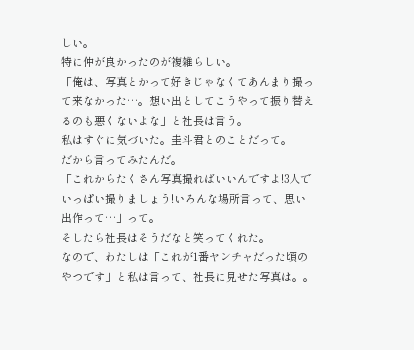しい。
特に仲が良かったのが複雑らしい。
「俺は、写真とかって好きじゃなくてあんまり撮って来なかった…。想い出としてこうやって振り替えるのも悪くないよな」と社長は言う。
私はすぐに気づいた。圭斗君とのことだって。
だから言ってみたんだ。
「これからたくさん写真撮ればいいんですよ!3人でいっぱい撮りましょう!いろんな場所言って、思い出作って…」って。
そしたら社長はそうだなと笑ってくれた。
なので、わたしは「これが1番ヤンチャだった頃のやつです」と私は言って、社長に見せた写真は。。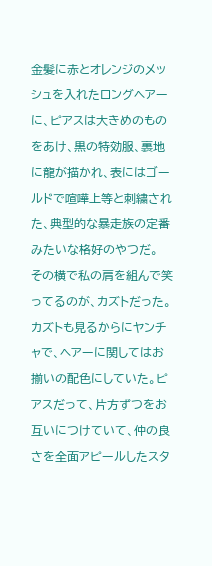金髪に赤とオレンジのメッシュを入れたロングヘアーに、ピアスは大きめのものをあけ、黒の特効服、裏地に龍が描かれ、表にはゴールドで喧嘩上等と刺繍された、典型的な暴走族の定番みたいな格好のやつだ。
その横で私の肩を組んで笑ってるのが、カズトだった。
カズトも見るからにヤンチャで、ヘアーに関してはお揃いの配色にしていた。ピアスだって、片方ずつをお互いにつけていて、仲の良さを全面アピールしたスタ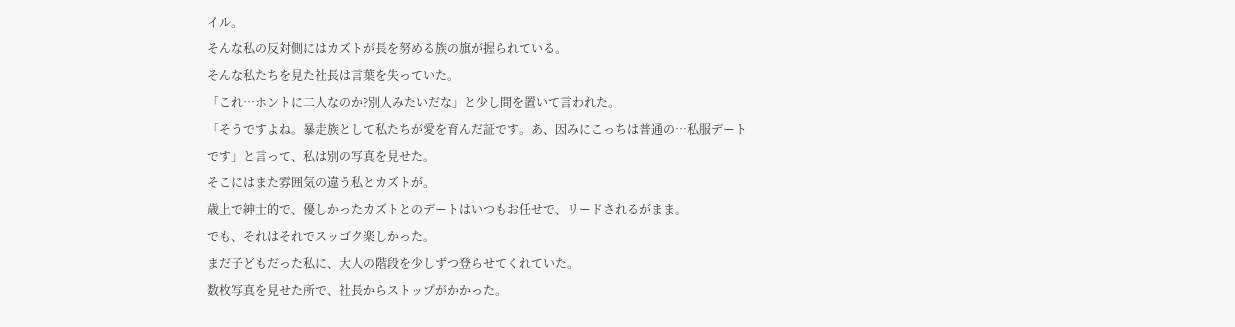イル。
そんな私の反対側にはカズトが長を努める族の旗が握られている。
そんな私たちを見た社長は言葉を失っていた。
「これ…ホントに二人なのか?別人みたいだな」と少し間を置いて言われた。
「そうですよね。暴走族として私たちが愛を育んだ証です。あ、因みにこっちは普通の…私服デートです」と言って、私は別の写真を見せた。
そこにはまた雰囲気の違う私とカズトが。
歳上で紳士的で、優しかったカズトとのデートはいつもお任せで、リードされるがまま。
でも、それはそれでスッゴク楽しかった。
まだ子どもだった私に、大人の階段を少しずつ登らせてくれていた。
数枚写真を見せた所で、社長からストップがかかった。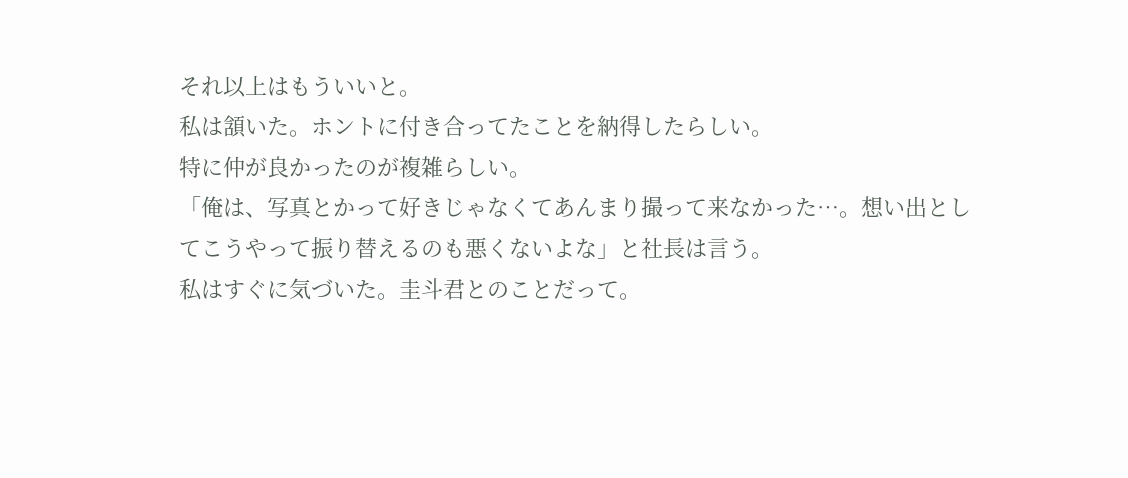それ以上はもういいと。
私は頷いた。ホントに付き合ってたことを納得したらしい。
特に仲が良かったのが複雑らしい。
「俺は、写真とかって好きじゃなくてあんまり撮って来なかった…。想い出としてこうやって振り替えるのも悪くないよな」と社長は言う。
私はすぐに気づいた。圭斗君とのことだって。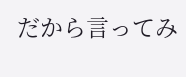だから言ってみ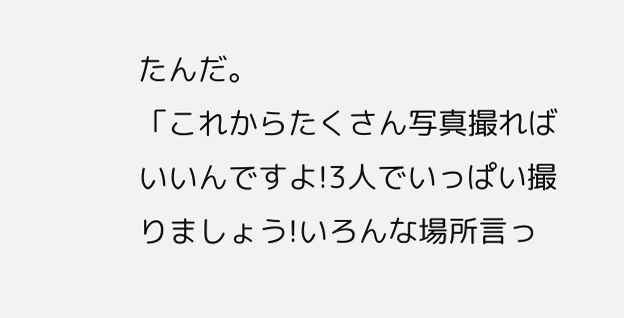たんだ。
「これからたくさん写真撮ればいいんですよ!3人でいっぱい撮りましょう!いろんな場所言っ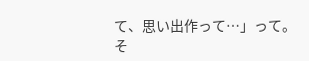て、思い出作って…」って。
そ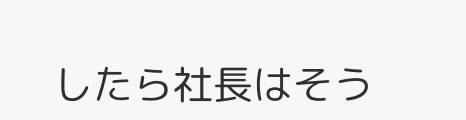したら社長はそう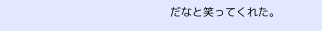だなと笑ってくれた。